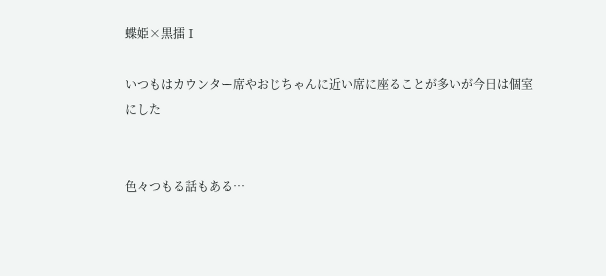蝶姫×黒擂Ⅰ

いつもはカウンター席やおじちゃんに近い席に座ることが多いが今日は個室にした


色々つもる話もある…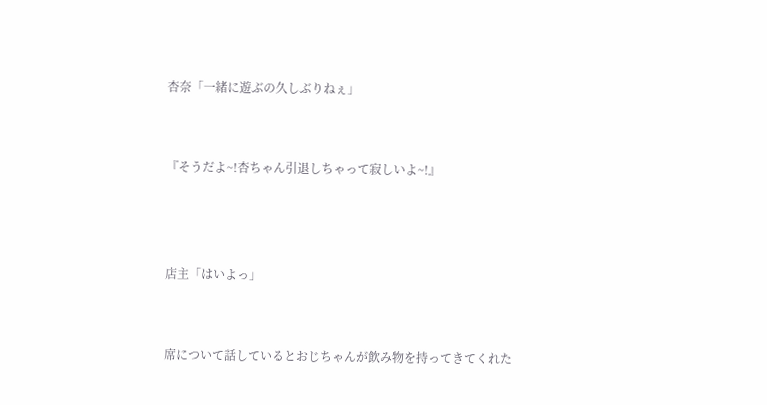杏奈「一緒に遊ぶの久しぶりねぇ」


『そうだよ~!杏ちゃん引退しちゃって寂しいよ~!』



店主「はいよっ」


席について話しているとおじちゃんが飲み物を持ってきてくれた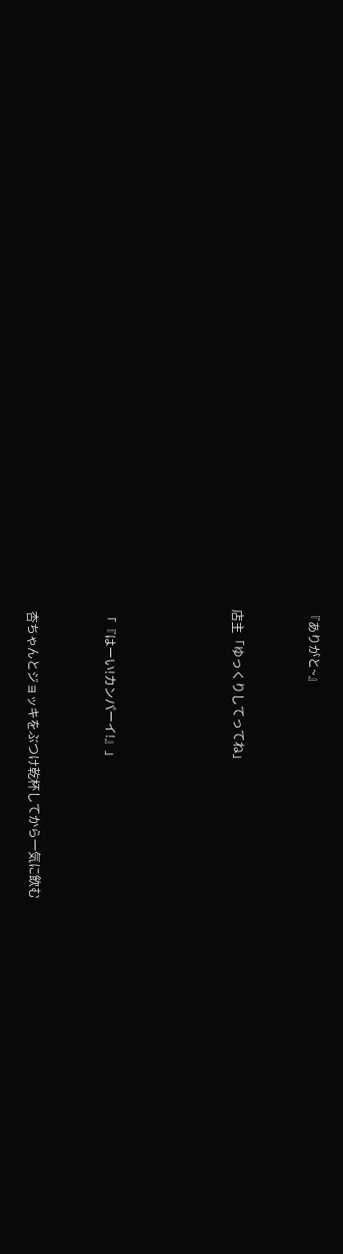『ありがと~』


店主「ゆっくりしてってね」




「『はーい!カンパーイ!』」


杏ちゃんとジョッキをぶつけ乾杯してから一気に飲む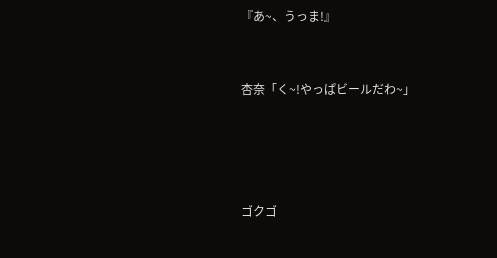『あ~、うっま!』


杏奈「く~!やっぱビールだわ~」




ゴクゴ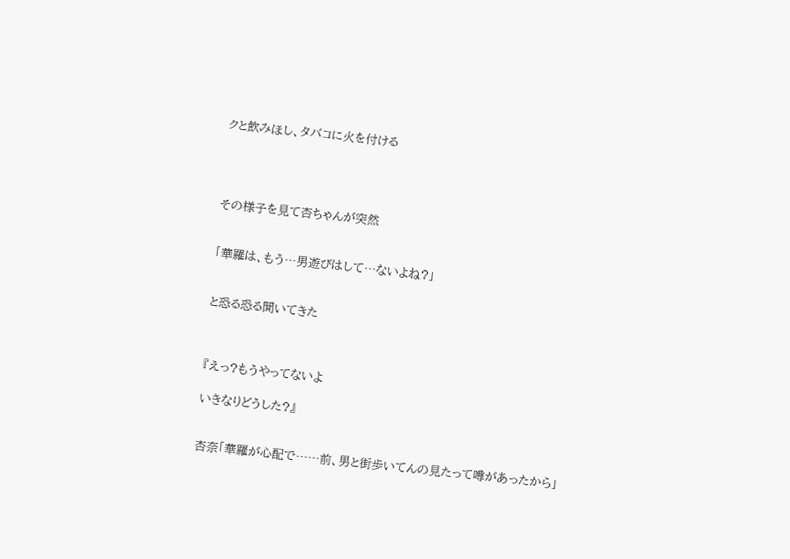クと飲みほし、タバコに火を付ける




その様子を見て杏ちゃんが突然


「華羅は、もう…男遊びはして…ないよね?」


と恐る恐る聞いてきた



『えっ?もうやってないよ

いきなりどうした?』


杏奈「華羅が心配で……前、男と街歩いてんの見たって噂があったから」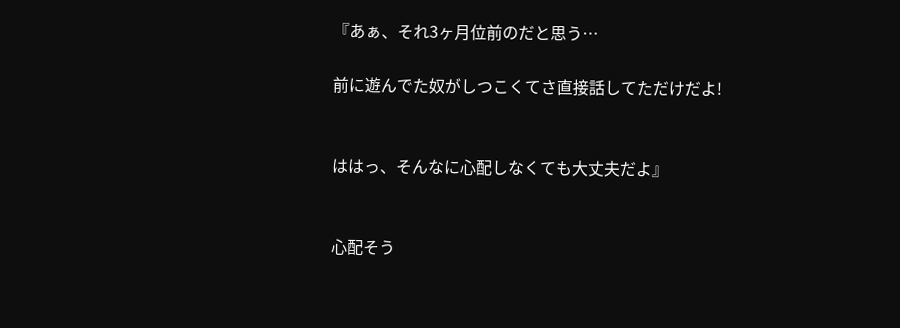『あぁ、それ3ヶ月位前のだと思う…

前に遊んでた奴がしつこくてさ直接話してただけだよ!


ははっ、そんなに心配しなくても大丈夫だよ』


心配そう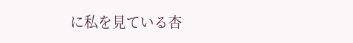に私を見ている杏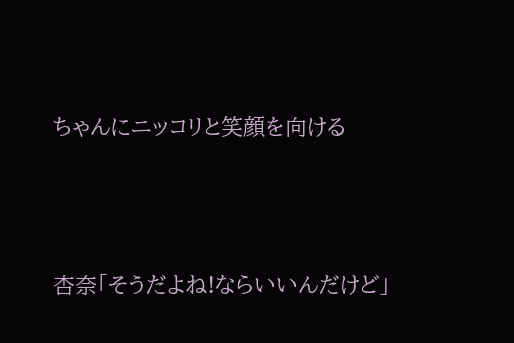ちゃんにニッコリと笑顔を向ける



杏奈「そうだよね!ならいいんだけど」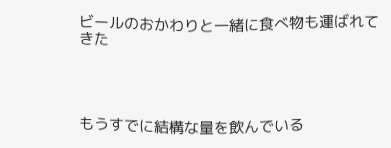ビールのおかわりと一緒に食べ物も運ばれてきた




もうすでに結構な量を飲んでいる